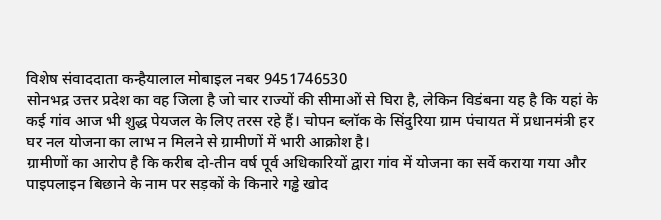विशेष संवाददाता कन्हैयालाल मोबाइल नबर 9451746530
सोनभद्र उत्तर प्रदेश का वह जिला है जो चार राज्यों की सीमाओं से घिरा है, लेकिन विडंबना यह है कि यहां के कई गांव आज भी शुद्ध पेयजल के लिए तरस रहे हैं। चोपन ब्लॉक के सिंदुरिया ग्राम पंचायत में प्रधानमंत्री हर घर नल योजना का लाभ न मिलने से ग्रामीणों में भारी आक्रोश है।
ग्रामीणों का आरोप है कि करीब दो-तीन वर्ष पूर्व अधिकारियों द्वारा गांव में योजना का सर्वे कराया गया और पाइपलाइन बिछाने के नाम पर सड़कों के किनारे गड्ढे खोद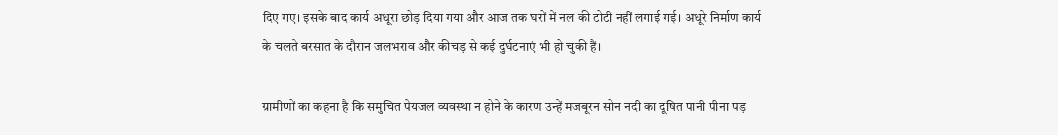दिए गए। इसके बाद कार्य अधूरा छोड़ दिया गया और आज तक घरों में नल की टोटी नहीं लगाई गई। अधूरे निर्माण कार्य के चलते बरसात के दौरान जलभराव और कीचड़ से कई दुर्घटनाएं भी हो चुकी हैं।

ग्रामीणों का कहना है कि समुचित पेयजल व्यवस्था न होने के कारण उन्हें मजबूरन सोन नदी का दूषित पानी पीना पड़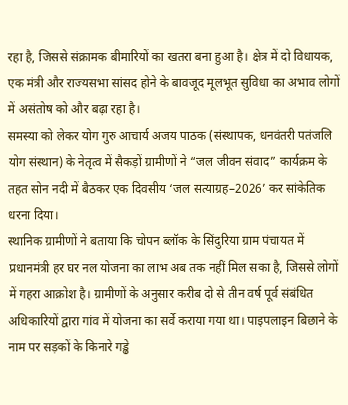रहा है, जिससे संक्रामक बीमारियों का खतरा बना हुआ है। क्षेत्र में दो विधायक, एक मंत्री और राज्यसभा सांसद होने के बावजूद मूलभूत सुविधा का अभाव लोगों में असंतोष को और बढ़ा रहा है।
समस्या को लेकर योग गुरु आचार्य अजय पाठक (संस्थापक, धनवंतरी पतंजलि योग संस्थान) के नेतृत्व में सैकड़ों ग्रामीणों ने “जल जीवन संवाद” कार्यक्रम के तहत सोन नदी में बैठकर एक दिवसीय ‘जल सत्याग्रह–2026’ कर सांकेतिक धरना दिया।
स्थानिक ग्रामीणों ने बताया कि चोपन ब्लॉक के सिंदुरिया ग्राम पंचायत में प्रधानमंत्री हर घर नल योजना का लाभ अब तक नहीं मिल सका है, जिससे लोगों में गहरा आक्रोश है। ग्रामीणों के अनुसार करीब दो से तीन वर्ष पूर्व संबंधित अधिकारियों द्वारा गांव में योजना का सर्वे कराया गया था। पाइपलाइन बिछाने के नाम पर सड़कों के किनारे गड्ढे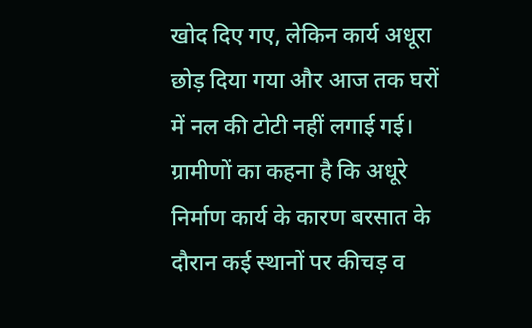खोद दिए गए, लेकिन कार्य अधूरा छोड़ दिया गया और आज तक घरों में नल की टोटी नहीं लगाई गई।
ग्रामीणों का कहना है कि अधूरे निर्माण कार्य के कारण बरसात के दौरान कई स्थानों पर कीचड़ व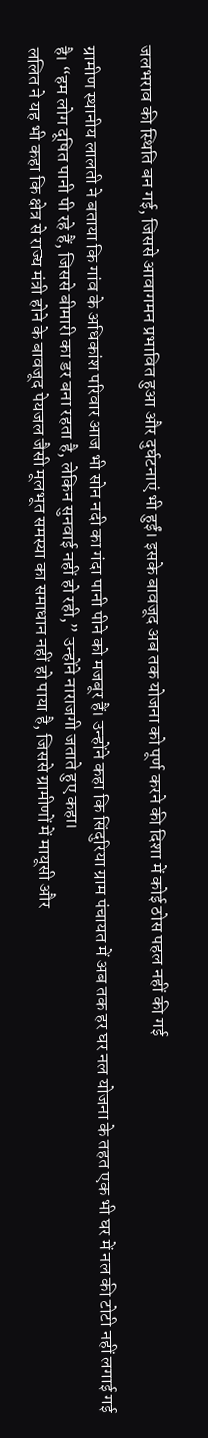जलभराव की स्थिति बन गई, जिससे आवागमन प्रभावित हुआ और दुर्घटनाएं भी हुईं। इसके बावजूद अब तक योजना को पूर्ण करने की दिशा में कोई ठोस पहल नहीं की गई

ग्रामीण स्थानीय लालती ने बताया कि गांव के अधिकांश परिवार आज भी सोन नदी का गंदा पानी पीने को मजबूर हैं। उन्होंने कहा कि सिंदुरिया ग्राम पंचायत में अब तक हर घर नल योजना के तहत एक भी घर में नल की टोटी नहीं लगाई गई है। “हम लोग दूषित पानी पी रहे हैं, जिससे बीमारी का डर बना रहता है, लेकिन सुनवाई नहीं हो रही,” उन्होंने नाराजगी जताते हुए कहा।
ललित ने यह भी कहा कि क्षेत्र से राज्य मंत्री होने के बावजूद पेयजल जैसी मूलभूत समस्या का समाधान नहीं हो पाया है, जिससे ग्रामीणों में मायूसी और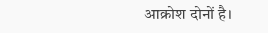आक्रोश दोनों है।